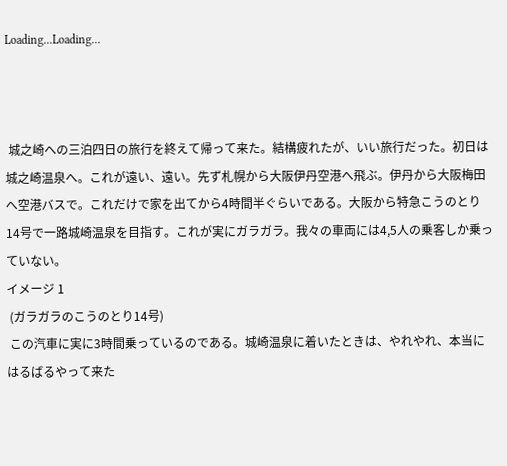Loading...Loading...



 城之崎への三泊四日の旅行を終えて帰って来た。結構疲れたが、いい旅行だった。初日は城之崎温泉へ。これが遠い、遠い。先ず札幌から大阪伊丹空港へ飛ぶ。伊丹から大阪梅田へ空港バスで。これだけで家を出てから4時間半ぐらいである。大阪から特急こうのとり14号で一路城崎温泉を目指す。これが実にガラガラ。我々の車両には4,5人の乗客しか乗っていない。
イメージ 1
 (ガラガラのこうのとり14号)
 この汽車に実に3時間乗っているのである。城崎温泉に着いたときは、やれやれ、本当にはるばるやって来た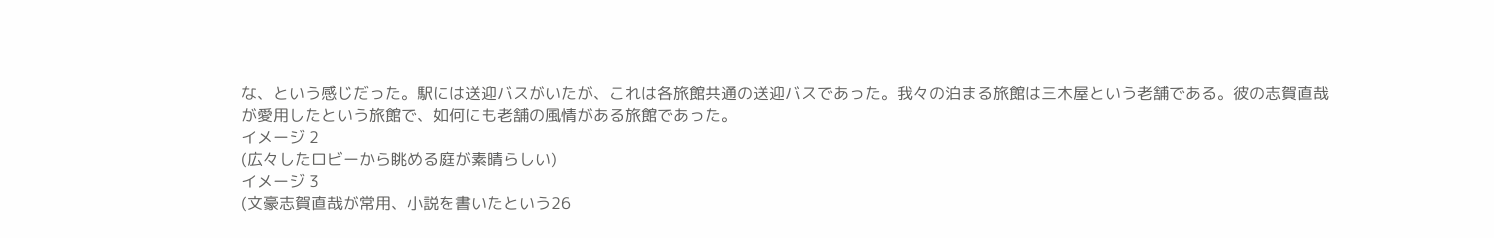な、という感じだった。駅には送迎バスがいたが、これは各旅館共通の送迎バスであった。我々の泊まる旅館は三木屋という老舗である。彼の志賀直哉が愛用したという旅館で、如何にも老舗の風情がある旅館であった。
イメージ 2
(広々したロビーから眺める庭が素晴らしい)
イメージ 3
(文豪志賀直哉が常用、小説を書いたという26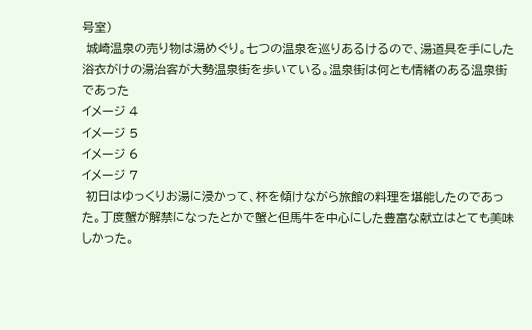号室)
 城崎温泉の売り物は湯めぐり。七つの温泉を巡りあるけるので、湯道具を手にした浴衣がけの湯治客が大勢温泉街を歩いている。温泉街は何とも情緒のある温泉街であった
イメージ 4
イメージ 5
イメージ 6
イメージ 7
 初日はゆっくりお湯に浸かって、杯を傾けながら旅館の料理を堪能したのであった。丁度蟹が解禁になったとかで蟹と但馬牛を中心にした豊富な献立はとても美味しかった。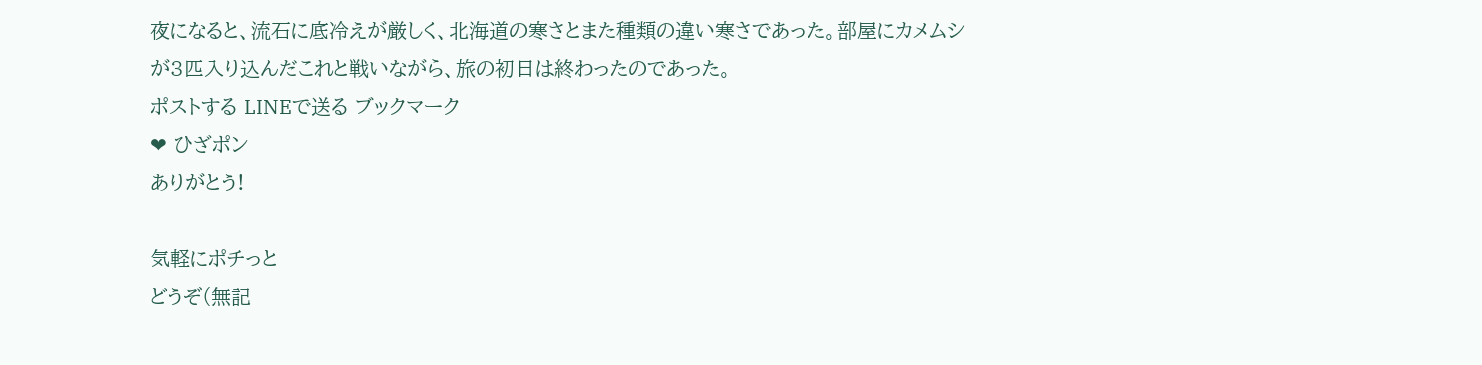夜になると、流石に底冷えが厳しく、北海道の寒さとまた種類の違い寒さであった。部屋にカメムシが3匹入り込んだこれと戦いながら、旅の初日は終わったのであった。
ポストする LINEで送る ブックマーク
❤ ひざポン
ありがとう!

気軽にポチっと
どうぞ(無記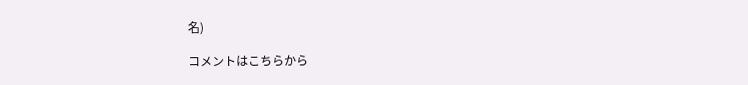名)

コメントはこちらから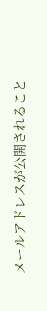メールアドレスが公開されること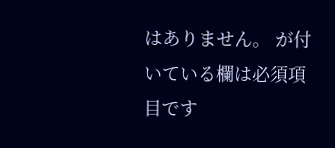はありません。 が付いている欄は必須項目です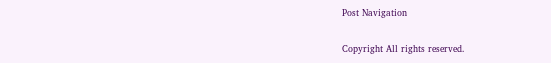Post Navigation

Copyright All rights reserved.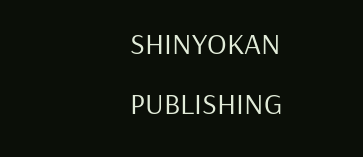SHINYOKAN PUBLISHING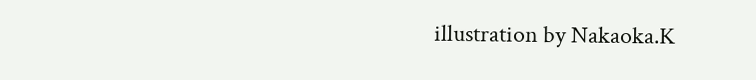illustration by Nakaoka.K